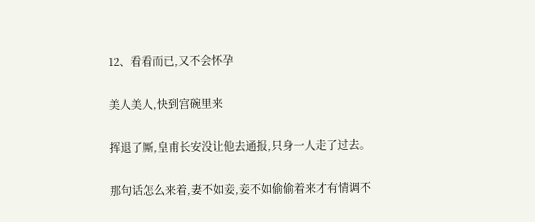12、看看而已,又不会怀孕

美人美人,快到宫碗里来

挥退了厮,皇甫长安没让他去通报,只身一人走了过去。

那句话怎么来着,妻不如妾,妾不如偷偷着来才有情调不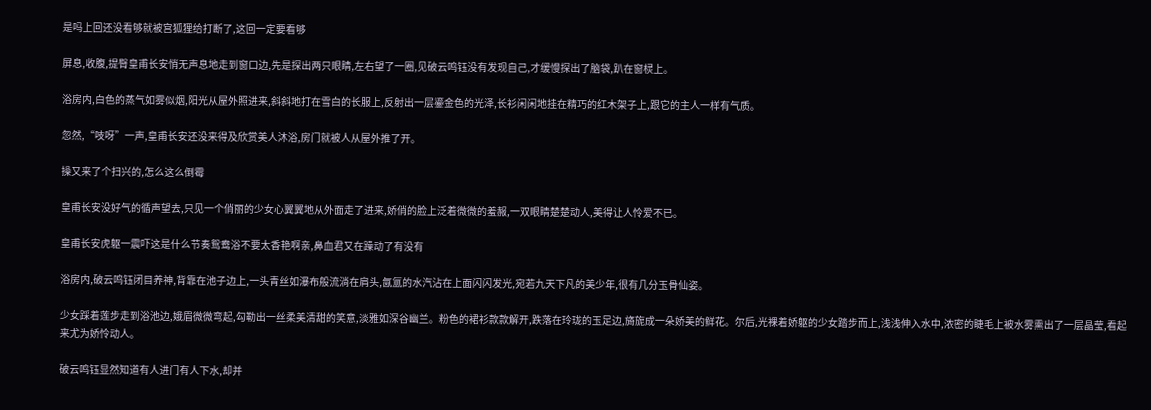是吗上回还没看够就被宫狐狸给打断了,这回一定要看够

屏息,收腹,提臀皇甫长安悄无声息地走到窗口边,先是探出两只眼睛,左右望了一圈,见破云鸣钰没有发现自己,才缓慢探出了脑袋,趴在窗棂上。

浴房内,白色的蒸气如雾似烟,阳光从屋外照进来,斜斜地打在雪白的长服上,反射出一层鎏金色的光泽,长衫闲闲地挂在精巧的红木架子上,跟它的主人一样有气质。

忽然,“吱呀”一声,皇甫长安还没来得及欣赏美人沐浴,房门就被人从屋外推了开。

操又来了个扫兴的,怎么这么倒霉

皇甫长安没好气的循声望去,只见一个俏丽的少女心翼翼地从外面走了进来,娇俏的脸上泛着微微的羞赧,一双眼睛楚楚动人,美得让人怜爱不已。

皇甫长安虎躯一震吓这是什么节奏鸳鸯浴不要太香艳啊亲,鼻血君又在躁动了有没有

浴房内,破云鸣钰闭目养神,背靠在池子边上,一头青丝如瀑布般流淌在肩头,氤氲的水汽沾在上面闪闪发光,宛若九天下凡的美少年,很有几分玉骨仙姿。

少女踩着莲步走到浴池边,娥眉微微弯起,勾勒出一丝柔美清甜的笑意,淡雅如深谷幽兰。粉色的裙衫款款解开,跌落在玲珑的玉足边,旖旎成一朵娇美的鲜花。尔后,光裸着娇躯的少女踏步而上,浅浅伸入水中,浓密的睫毛上被水雾熏出了一层晶莹,看起来尤为娇怜动人。

破云鸣钰显然知道有人进门有人下水,却并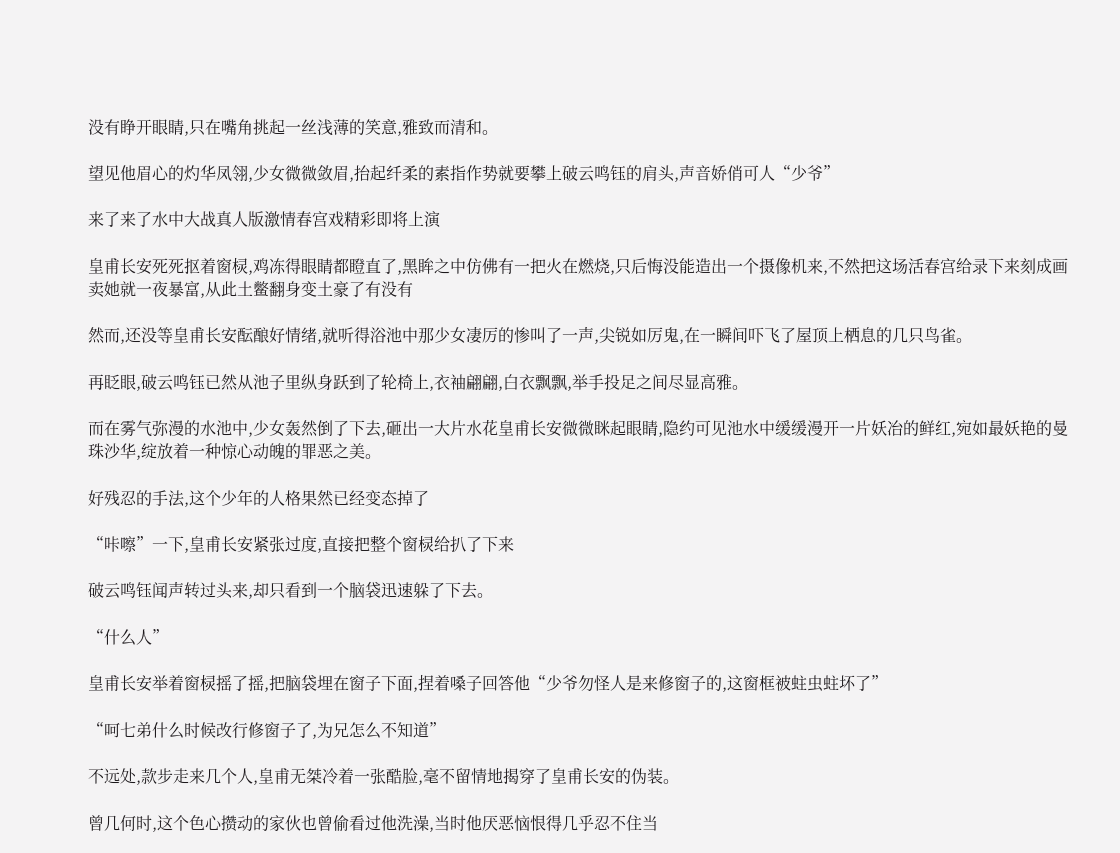没有睁开眼睛,只在嘴角挑起一丝浅薄的笑意,雅致而清和。

望见他眉心的灼华凤翎,少女微微敛眉,抬起纤柔的素指作势就要攀上破云鸣钰的肩头,声音娇俏可人“少爷”

来了来了水中大战真人版激情春宫戏精彩即将上演

皇甫长安死死抠着窗棂,鸡冻得眼睛都瞪直了,黑眸之中仿佛有一把火在燃烧,只后悔没能造出一个摄像机来,不然把这场活春宫给录下来刻成画卖她就一夜暴富,从此土鳖翻身变土豪了有没有

然而,还没等皇甫长安酝酿好情绪,就听得浴池中那少女凄厉的惨叫了一声,尖锐如厉鬼,在一瞬间吓飞了屋顶上栖息的几只鸟雀。

再眨眼,破云鸣钰已然从池子里纵身跃到了轮椅上,衣袖翩翩,白衣飘飘,举手投足之间尽显高雅。

而在雾气弥漫的水池中,少女轰然倒了下去,砸出一大片水花皇甫长安微微眯起眼睛,隐约可见池水中缓缓漫开一片妖冶的鲜红,宛如最妖艳的曼珠沙华,绽放着一种惊心动魄的罪恶之美。

好残忍的手法,这个少年的人格果然已经变态掉了

“咔嚓”一下,皇甫长安紧张过度,直接把整个窗棂给扒了下来

破云鸣钰闻声转过头来,却只看到一个脑袋迅速躲了下去。

“什么人”

皇甫长安举着窗棂摇了摇,把脑袋埋在窗子下面,捏着嗓子回答他“少爷勿怪人是来修窗子的,这窗框被蛀虫蛀坏了”

“呵七弟什么时候改行修窗子了,为兄怎么不知道”

不远处,款步走来几个人,皇甫无桀冷着一张酷脸,毫不留情地揭穿了皇甫长安的伪装。

曾几何时,这个色心攒动的家伙也曾偷看过他洗澡,当时他厌恶恼恨得几乎忍不住当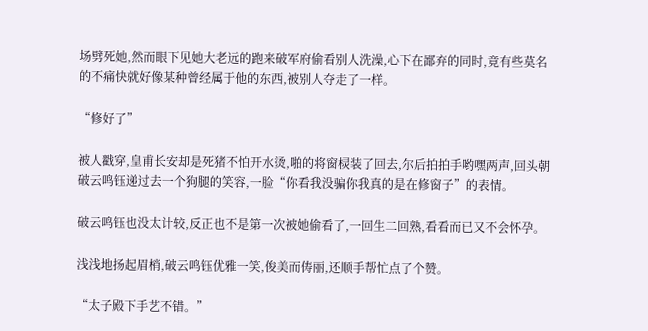场劈死她,然而眼下见她大老远的跑来破军府偷看别人洗澡,心下在鄙弃的同时,竟有些莫名的不痛快就好像某种曾经属于他的东西,被别人夺走了一样。

“修好了”

被人戳穿,皇甫长安却是死猪不怕开水烫,啪的将窗棂装了回去,尔后拍拍手哟嘿两声,回头朝破云鸣钰递过去一个狗腿的笑容,一脸“你看我没骗你我真的是在修窗子”的表情。

破云鸣钰也没太计较,反正也不是第一次被她偷看了,一回生二回熟,看看而已又不会怀孕。

浅浅地扬起眉梢,破云鸣钰优雅一笑,俊美而俦丽,还顺手帮忙点了个赞。

“太子殿下手艺不错。”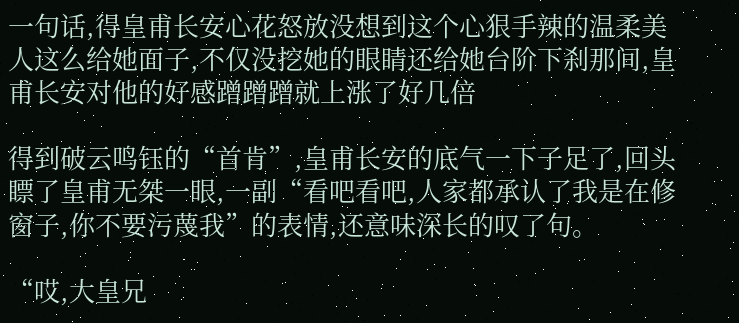一句话,得皇甫长安心花怒放没想到这个心狠手辣的温柔美人这么给她面子,不仅没挖她的眼睛还给她台阶下刹那间,皇甫长安对他的好感蹭蹭蹭就上涨了好几倍

得到破云鸣钰的“首肯”,皇甫长安的底气一下子足了,回头瞟了皇甫无桀一眼,一副“看吧看吧,人家都承认了我是在修窗子,你不要污蔑我”的表情,还意味深长的叹了句。

“哎,大皇兄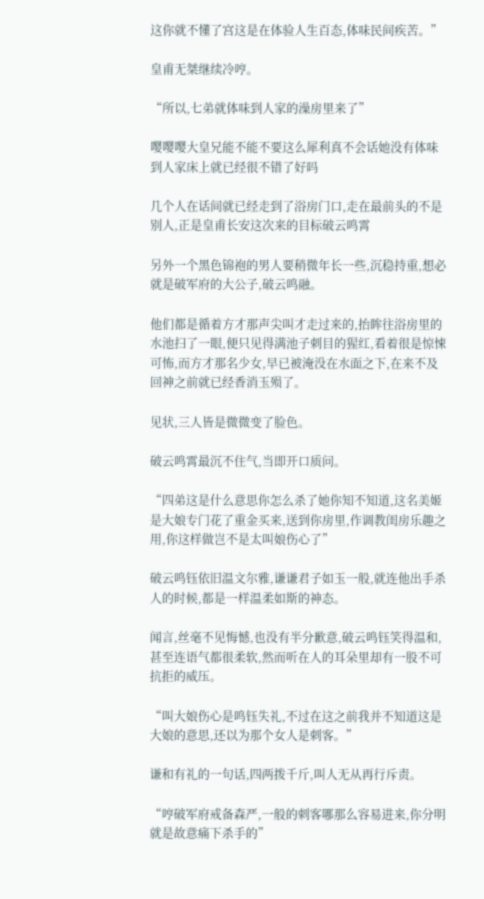这你就不懂了宫这是在体验人生百态,体味民间疾苦。”

皇甫无桀继续冷哼。

“所以,七弟就体味到人家的澡房里来了”

嘤嘤嘤大皇兄能不能不要这么犀利真不会话她没有体味到人家床上就已经很不错了好吗

几个人在话间就已经走到了浴房门口,走在最前头的不是别人,正是皇甫长安这次来的目标破云鸣霄

另外一个黑色锦袍的男人要稍微年长一些,沉稳持重,想必就是破军府的大公子,破云鸣融。

他们都是循着方才那声尖叫才走过来的,抬眸往浴房里的水池扫了一眼,便只见得满池子刺目的猩红,看着很是惊悚可怖,而方才那名少女,早已被淹没在水面之下,在来不及回神之前就已经香消玉殒了。

见状,三人皆是微微变了脸色。

破云鸣霄最沉不住气,当即开口质问。

“四弟这是什么意思你怎么杀了她你知不知道,这名美姬是大娘专门花了重金买来,送到你房里,作调教闺房乐趣之用,你这样做岂不是太叫娘伤心了”

破云鸣钰依旧温文尔雅,谦谦君子如玉一般,就连他出手杀人的时候,都是一样温柔如斯的神态。

闻言,丝毫不见悔憾,也没有半分歉意,破云鸣钰笑得温和,甚至连语气都很柔软,然而听在人的耳朵里却有一股不可抗拒的威压。

“叫大娘伤心是鸣钰失礼,不过在这之前我并不知道这是大娘的意思,还以为那个女人是刺客。”

谦和有礼的一句话,四两拨千斤,叫人无从再行斥责。

“哼破军府戒备森严,一般的刺客哪那么容易进来,你分明就是故意痛下杀手的”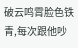破云鸣霄脸色铁青,每次跟他吵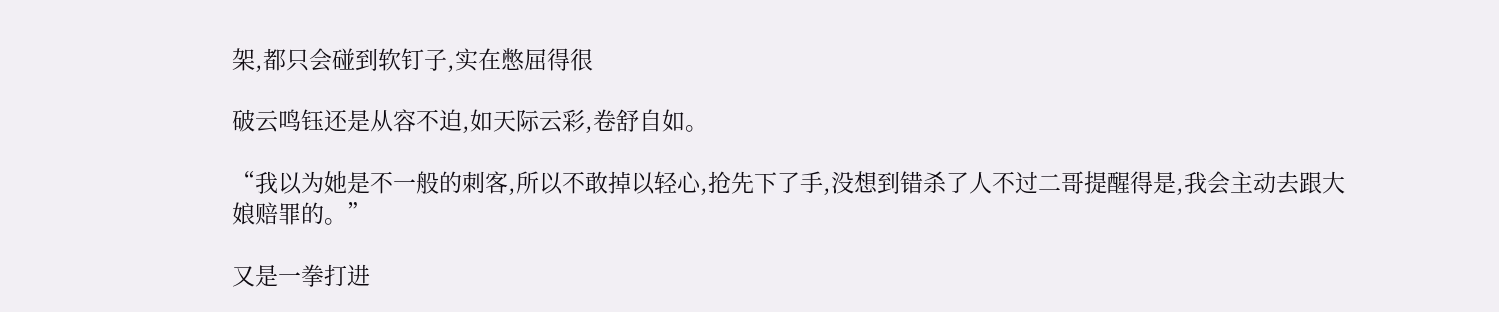架,都只会碰到软钉子,实在憋屈得很

破云鸣钰还是从容不迫,如天际云彩,卷舒自如。

“我以为她是不一般的刺客,所以不敢掉以轻心,抢先下了手,没想到错杀了人不过二哥提醒得是,我会主动去跟大娘赔罪的。”

又是一拳打进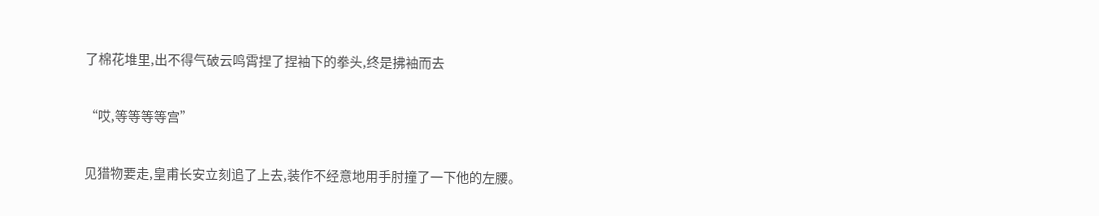了棉花堆里,出不得气破云鸣霄捏了捏袖下的拳头,终是拂袖而去

“哎,等等等等宫”

见猎物要走,皇甫长安立刻追了上去,装作不经意地用手肘撞了一下他的左腰。